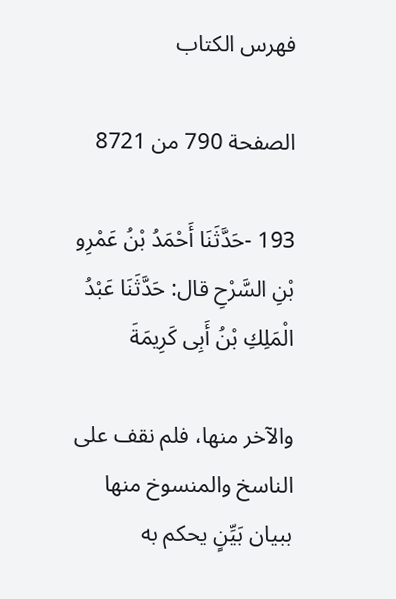فهرس الكتاب

الصفحة 790 من 8721

193 -حَدَّثَنَا أَحْمَدُ بْنُ عَمْرِو بْنِ السَّرْحِ قال: حَدَّثَنَا عَبْدُ الْمَلِكِ بْنُ أَبِى كَرِيمَةَ

والآخر منها، فلم نقف على الناسخ والمنسوخ منها ببيان بَيِّنٍ يحكم به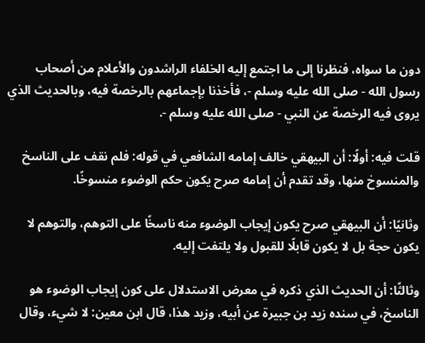دون ما سواه، فنظرنا إلى ما اجتمع إليه الخلفاء الراشدون والأعلام من أصحاب رسول الله - صلى الله عليه وسلم -، فأخذنا بإجماعهم بالرخصة فيه، وبالحديث الذي يروى فيه الرخصة عن النبي - صلى الله عليه وسلم -.

قلت فيه: أولًا: أن البيهقي خالف إمامه الشافعي في قوله: فلم نقف على الناسخ والمنسوخ منها، وقد تقدم أن إمامه صرح يكون حكم الوضوء منسوخًا.

وثانيًا: أن البيهقي صرح يكون إيجاب الوضوء منه ناسخًا على التوهم، والتوهم لا يكون حجة بل لا يكون قابلًا للقبول ولا يلتفت إليه.

وثالثًا: أن الحديث الذي ذكره في معرض الاستدلال على كون إيجاب الوضوء هو الناسخ، في سنده زيد بن جبيرة عن أبيه، وزيد هذا، قال ابن معين: لا شيء، وقال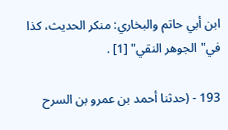ابن أبي حاتم والبخاري: منكر الحديث، كذا في"الجوهر النقي" [1] .

193 - (حدثنا أحمد بن عمرو بن السرح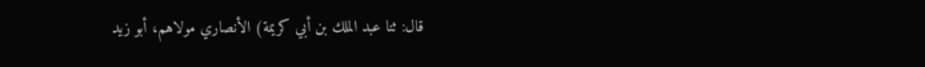قال: ثنا عبد الملك بن أبي كريمة) الأنصاري مولاهم، أبو زيد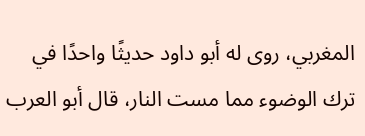المغربي، روى له أبو داود حديثًا واحدًا في ترك الوضوء مما مست النار، قال أبو العرب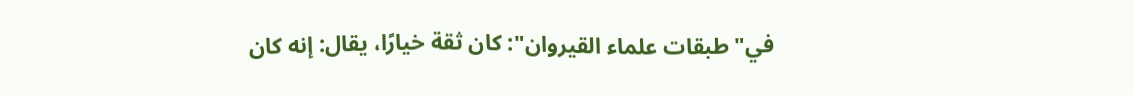في"طبقات علماء القيروان": كان ثقة خيارًا، يقال: إنه كان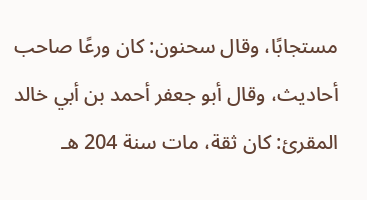مستجابًا، وقال سحنون: كان ورعًا صاحب أحاديث، وقال أبو جعفر أحمد بن أبي خالد المقرئ: كان ثقة، مات سنة 204 هـ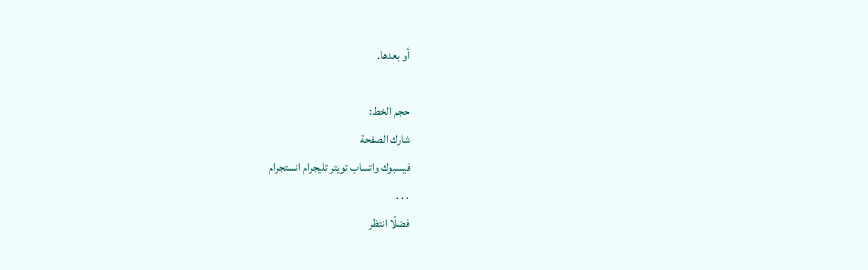أو بعدها.

حجم الخط:
شارك الصفحة
فيسبوك واتساب تويتر تليجرام انستجرام
. . .
فضلًا انتظر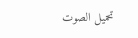تحميل الصوت